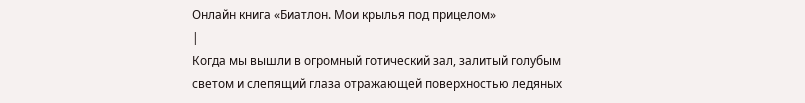Онлайн книга «Биатлон. Мои крылья под прицелом»
|
Когда мы вышли в огромный готический зал, залитый голубым светом и слепящий глаза отражающей поверхностью ледяных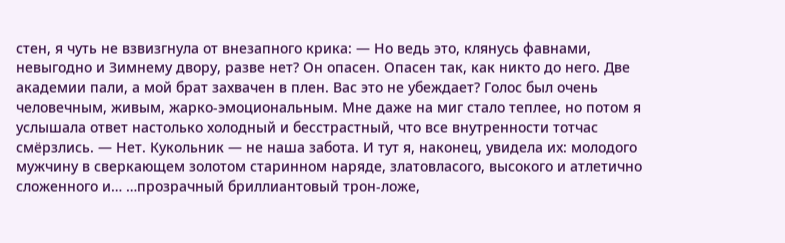стен, я чуть не взвизгнула от внезапного крика: — Но ведь это, клянусь фавнами, невыгодно и Зимнему двору, разве нет? Он опасен. Опасен так, как никто до него. Две академии пали, а мой брат захвачен в плен. Вас это не убеждает? Голос был очень человечным, живым, жарко-эмоциональным. Мне даже на миг стало теплее, но потом я услышала ответ настолько холодный и бесстрастный, что все внутренности тотчас смёрзлись. — Нет. Кукольник — не наша забота. И тут я, наконец, увидела их: молодого мужчину в сверкающем золотом старинном наряде, златовласого, высокого и атлетично сложенного и… …прозрачный бриллиантовый трон-ложе,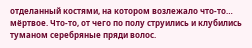отделанный костями, на котором возлежало что-то… мёртвое. Что-то, от чего по полу струились и клубились туманом серебряные пряди волос.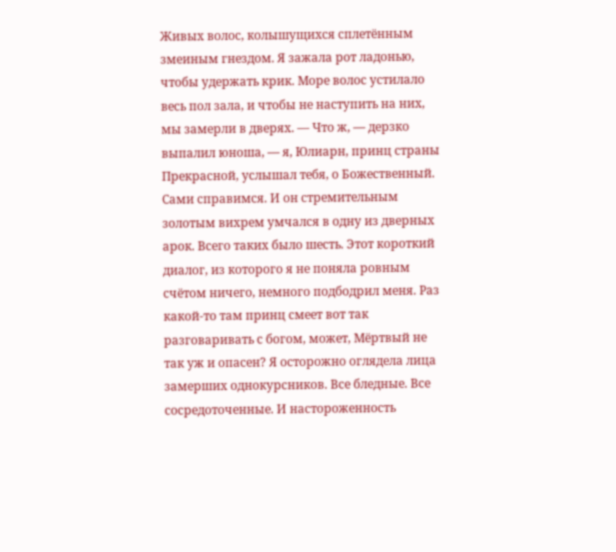Живых волос, колышущихся сплетённым змеиным гнездом. Я зажала рот ладонью, чтобы удержать крик. Море волос устилало весь пол зала, и чтобы не наступить на них, мы замерли в дверях. — Что ж, — дерзко выпалил юноша, — я, Юлиарн, принц страны Прекрасной, услышал тебя, о Божественный. Сами справимся. И он стремительным золотым вихрем умчался в одну из дверных арок. Всего таких было шесть. Этот короткий диалог, из которого я не поняла ровным счётом ничего, немного подбодрил меня. Раз какой-то там принц смеет вот так разговаривать с богом, может, Мёртвый не так уж и опасен? Я осторожно оглядела лица замерших однокурсников. Все бледные. Все сосредоточенные. И настороженность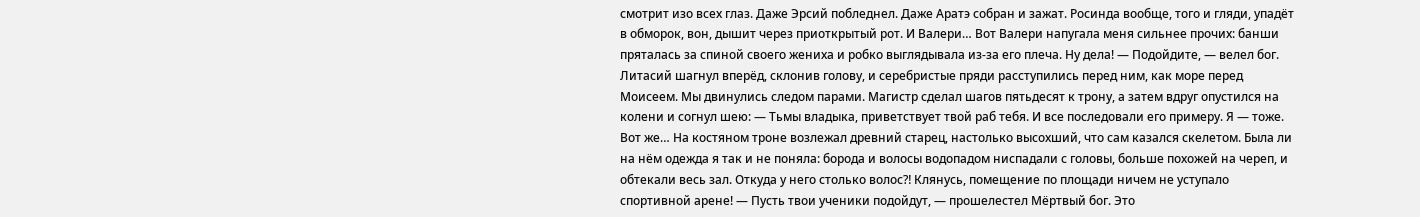смотрит изо всех глаз. Даже Эрсий побледнел. Даже Аратэ собран и зажат. Росинда вообще, того и гляди, упадёт в обморок, вон, дышит через приоткрытый рот. И Валери… Вот Валери напугала меня сильнее прочих: банши пряталась за спиной своего жениха и робко выглядывала из-за его плеча. Ну дела! — Подойдите, — велел бог. Литасий шагнул вперёд, склонив голову, и серебристые пряди расступились перед ним, как море перед Моисеем. Мы двинулись следом парами. Магистр сделал шагов пятьдесят к трону, а затем вдруг опустился на колени и согнул шею: — Тьмы владыка, приветствует твой раб тебя. И все последовали его примеру. Я — тоже. Вот же… На костяном троне возлежал древний старец, настолько высохший, что сам казался скелетом. Была ли на нём одежда я так и не поняла: борода и волосы водопадом ниспадали с головы, больше похожей на череп, и обтекали весь зал. Откуда у него столько волос⁈ Клянусь, помещение по площади ничем не уступало спортивной арене! — Пусть твои ученики подойдут, — прошелестел Мёртвый бог. Это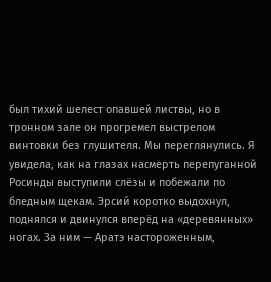был тихий шелест опавшей листвы, но в тронном зале он прогремел выстрелом винтовки без глушителя. Мы переглянулись. Я увидела, как на глазах насмерть перепуганной Росинды выступили слёзы и побежали по бледным щекам. Эрсий коротко выдохнул, поднялся и двинулся вперёд на «деревянных» ногах. За ним — Аратэ настороженным,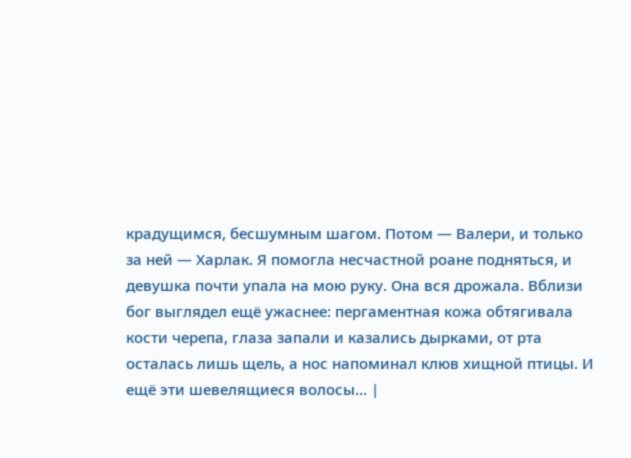крадущимся, бесшумным шагом. Потом — Валери, и только за ней — Харлак. Я помогла несчастной роане подняться, и девушка почти упала на мою руку. Она вся дрожала. Вблизи бог выглядел ещё ужаснее: пергаментная кожа обтягивала кости черепа, глаза запали и казались дырками, от рта осталась лишь щель, а нос напоминал клюв хищной птицы. И ещё эти шевелящиеся волосы… |